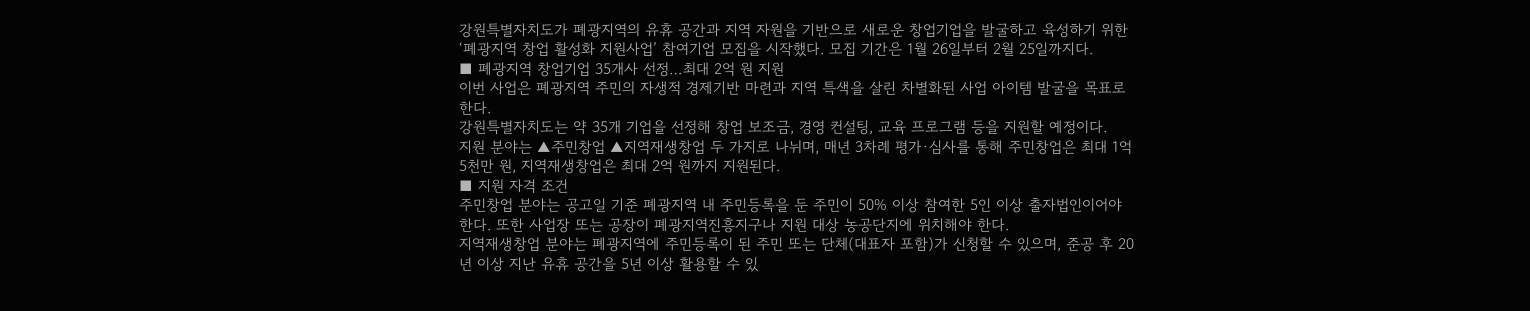강원특별자치도가 폐광지역의 유휴 공간과 지역 자원을 기반으로 새로운 창업기업을 발굴하고 육성하기 위한 ‘폐광지역 창업 활성화 지원사업’ 참여기업 모집을 시작했다. 모집 기간은 1월 26일부터 2월 25일까지다.
■ 폐광지역 창업기업 35개사 선정…최대 2억 원 지원
이번 사업은 폐광지역 주민의 자생적 경제기반 마련과 지역 특색을 살린 차별화된 사업 아이템 발굴을 목표로 한다.
강원특별자치도는 약 35개 기업을 선정해 창업 보조금, 경영 컨설팅, 교육 프로그램 등을 지원할 예정이다.
지원 분야는 ▲주민창업 ▲지역재생창업 두 가지로 나뉘며, 매년 3차례 평가·심사를 통해 주민창업은 최대 1억 5천만 원, 지역재생창업은 최대 2억 원까지 지원된다.
■ 지원 자격 조건
주민창업 분야는 공고일 기준 폐광지역 내 주민등록을 둔 주민이 50% 이상 참여한 5인 이상 출자법인이어야 한다. 또한 사업장 또는 공장이 폐광지역진흥지구나 지원 대상 농공단지에 위치해야 한다.
지역재생창업 분야는 폐광지역에 주민등록이 된 주민 또는 단체(대표자 포함)가 신청할 수 있으며, 준공 후 20년 이상 지난 유휴 공간을 5년 이상 활용할 수 있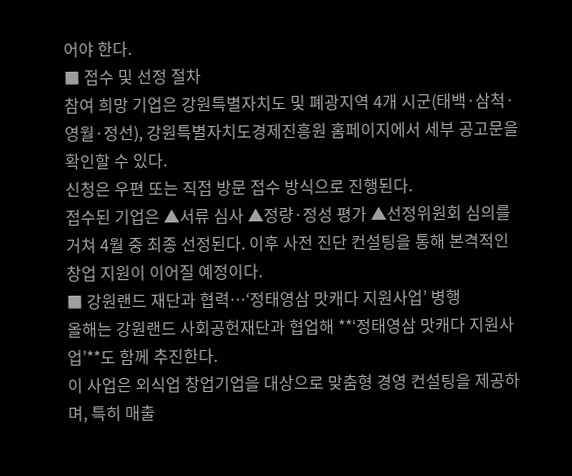어야 한다.
■ 접수 및 선정 절차
참여 희망 기업은 강원특별자치도 및 폐광지역 4개 시군(태백·삼척·영월·정선), 강원특별자치도경제진흥원 홈페이지에서 세부 공고문을 확인할 수 있다.
신청은 우편 또는 직접 방문 접수 방식으로 진행된다.
접수된 기업은 ▲서류 심사 ▲정량·정성 평가 ▲선정위원회 심의를 거쳐 4월 중 최종 선정된다. 이후 사전 진단 컨설팅을 통해 본격적인 창업 지원이 이어질 예정이다.
■ 강원랜드 재단과 협력…‘정태영삼 맛캐다 지원사업’ 병행
올해는 강원랜드 사회공헌재단과 협업해 **‘정태영삼 맛캐다 지원사업’**도 함께 추진한다.
이 사업은 외식업 창업기업을 대상으로 맞춤형 경영 컨설팅을 제공하며, 특히 매출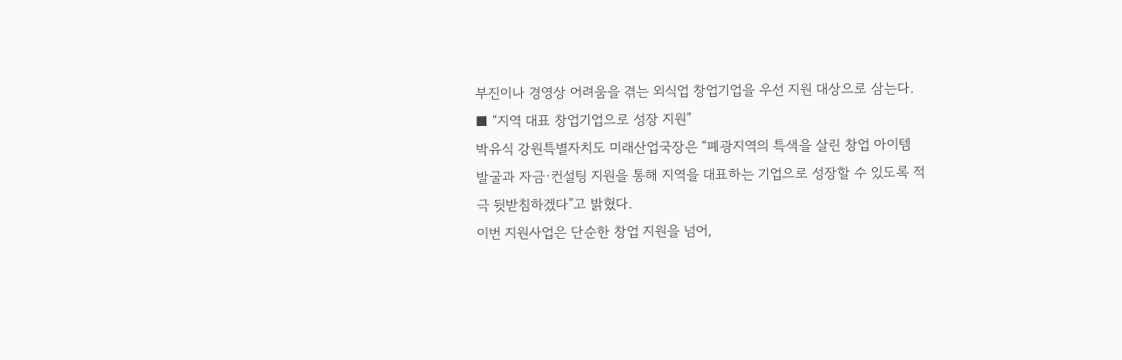부진이나 경영상 어려움을 겪는 외식업 창업기업을 우선 지원 대상으로 삼는다.
■ “지역 대표 창업기업으로 성장 지원”
박유식 강원특별자치도 미래산업국장은 “폐광지역의 특색을 살린 창업 아이템 발굴과 자금·컨설팅 지원을 통해 지역을 대표하는 기업으로 성장할 수 있도록 적극 뒷받침하겠다”고 밝혔다.
이번 지원사업은 단순한 창업 지원을 넘어,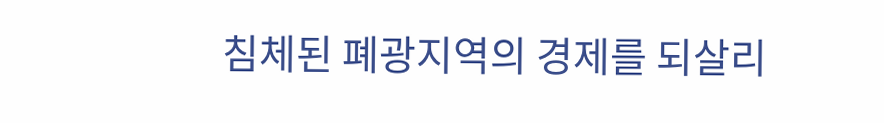침체된 폐광지역의 경제를 되살리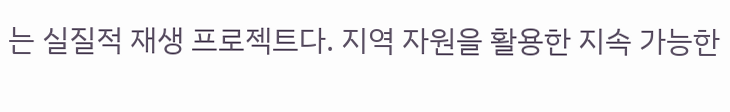는 실질적 재생 프로젝트다. 지역 자원을 활용한 지속 가능한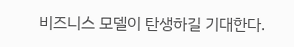비즈니스 모델이 탄생하길 기대한다.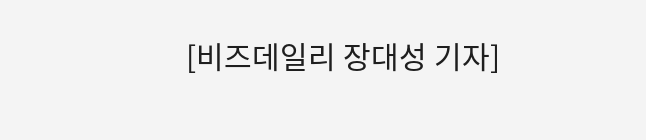[비즈데일리 장대성 기자]